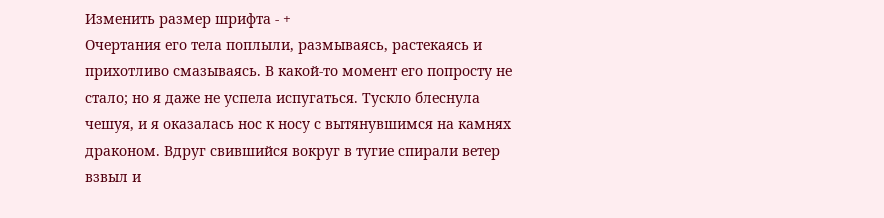Изменить размер шрифта - +
Очертания его тела поплыли, размываясь, растекаясь и прихотливо смазываясь. В какой-то момент его попросту не стало; но я даже не успела испугаться. Тускло блеснула чешуя, и я оказалась нос к носу с вытянувшимся на камнях драконом. Вдруг свившийся вокруг в тугие спирали ветер взвыл и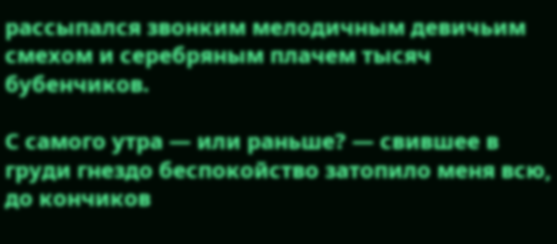рассыпался звонким мелодичным девичьим смехом и серебряным плачем тысяч бубенчиков.

С самого утра — или раньше? — свившее в груди гнездо беспокойство затопило меня всю, до кончиков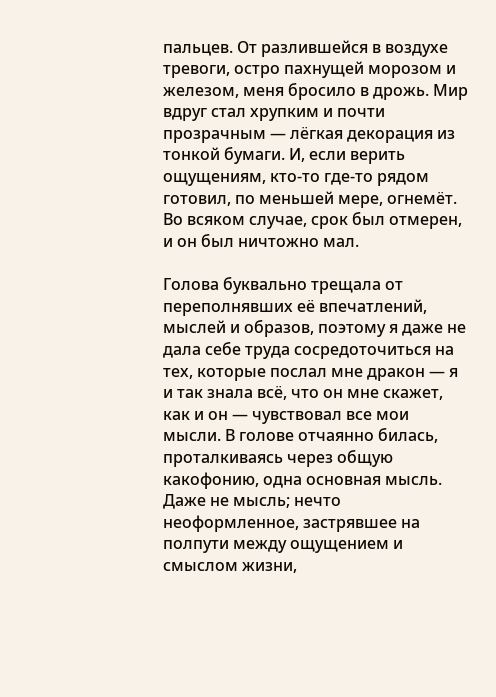пальцев. От разлившейся в воздухе тревоги, остро пахнущей морозом и железом, меня бросило в дрожь. Мир вдруг стал хрупким и почти прозрачным — лёгкая декорация из тонкой бумаги. И, если верить ощущениям, кто-то где-то рядом готовил, по меньшей мере, огнемёт. Во всяком случае, срок был отмерен, и он был ничтожно мал.

Голова буквально трещала от переполнявших её впечатлений, мыслей и образов, поэтому я даже не дала себе труда сосредоточиться на тех, которые послал мне дракон — я и так знала всё, что он мне скажет, как и он — чувствовал все мои мысли. В голове отчаянно билась, проталкиваясь через общую какофонию, одна основная мысль. Даже не мысль; нечто неоформленное, застрявшее на полпути между ощущением и смыслом жизни,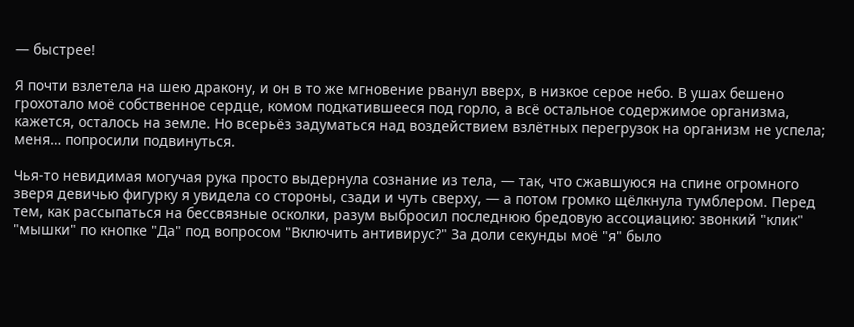— быстрее!

Я почти взлетела на шею дракону, и он в то же мгновение рванул вверх, в низкое серое небо. В ушах бешено грохотало моё собственное сердце, комом подкатившееся под горло, а всё остальное содержимое организма, кажется, осталось на земле. Но всерьёз задуматься над воздействием взлётных перегрузок на организм не успела; меня… попросили подвинуться.

Чья-то невидимая могучая рука просто выдернула сознание из тела, — так, что сжавшуюся на спине огромного зверя девичью фигурку я увидела со стороны, сзади и чуть сверху, — а потом громко щёлкнула тумблером. Перед тем, как рассыпаться на бессвязные осколки, разум выбросил последнюю бредовую ассоциацию: звонкий "клик" "мышки" по кнопке "Да" под вопросом "Включить антивирус?" За доли секунды моё "я" было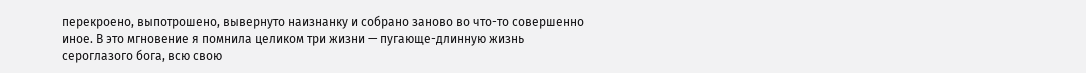перекроено, выпотрошено, вывернуто наизнанку и собрано заново во что-то совершенно иное. В это мгновение я помнила целиком три жизни — пугающе-длинную жизнь сероглазого бога, всю свою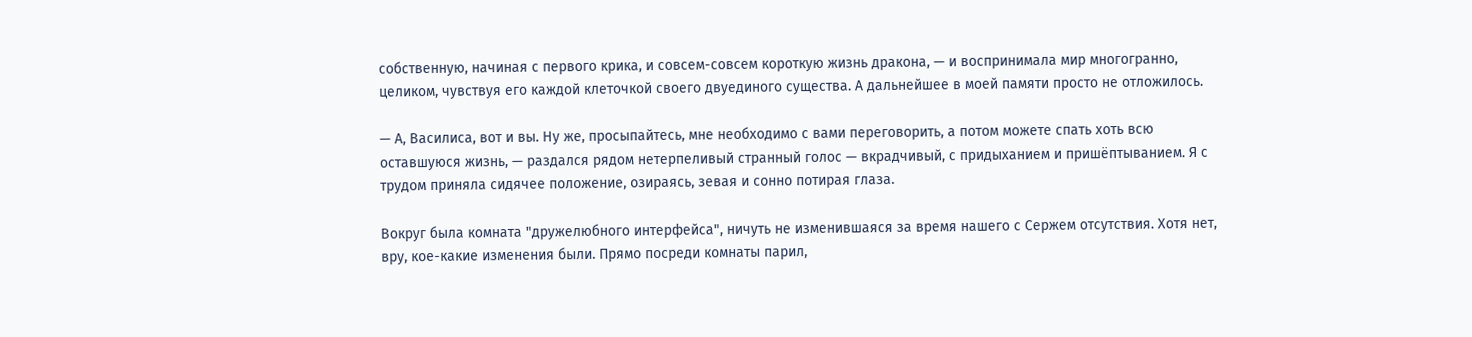собственную, начиная с первого крика, и совсем-совсем короткую жизнь дракона, — и воспринимала мир многогранно, целиком, чувствуя его каждой клеточкой своего двуединого существа. А дальнейшее в моей памяти просто не отложилось.

— А, Василиса, вот и вы. Ну же, просыпайтесь, мне необходимо с вами переговорить, а потом можете спать хоть всю оставшуюся жизнь, — раздался рядом нетерпеливый странный голос — вкрадчивый, с придыханием и пришёптыванием. Я с трудом приняла сидячее положение, озираясь, зевая и сонно потирая глаза.

Вокруг была комната "дружелюбного интерфейса", ничуть не изменившаяся за время нашего с Сержем отсутствия. Хотя нет, вру, кое-какие изменения были. Прямо посреди комнаты парил,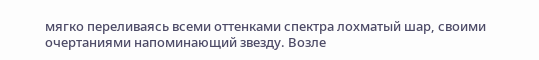мягко переливаясь всеми оттенками спектра лохматый шар, своими очертаниями напоминающий звезду. Возле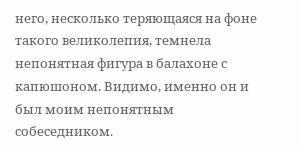него, несколько теряющаяся на фоне такого великолепия, темнела непонятная фигура в балахоне с капюшоном. Видимо, именно он и был моим непонятным собеседником.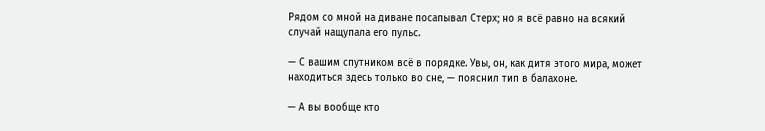Рядом со мной на диване посапывал Стерх; но я всё равно на всякий случай нащупала его пульс.

— С вашим спутником всё в порядке. Увы, он, как дитя этого мира, может находиться здесь только во сне, — пояснил тип в балахоне.

— А вы вообще кто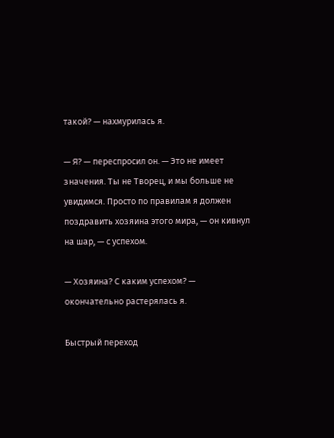такой? — нахмурилась я.

— Я? — переспросил он. — Это не имеет значения. Ты не Творец, и мы больше не увидимся. Просто по правилам я должен поздравить хозяина этого мира, — он кивнул на шар, — с успехом.

— Хозяина? С каким успехом? — окончательно растерялась я.

Быстрый переход